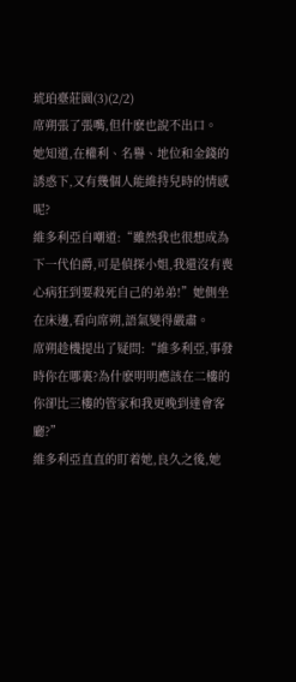琥珀臺莊園(3)(2/2)
席朔張了張嘴,但什麽也說不出口。
她知道,在權利、名譽、地位和金錢的誘惑下,又有幾個人能維持兒時的情感呢?
維多利亞自嘲道:“雖然我也很想成為下一代伯爵,可是偵探小姐,我還沒有喪心病狂到要殺死自己的弟弟!”她側坐在床邊,看向席朔,語氣變得嚴肅。
席朔趁機提出了疑問:“維多利亞,事發時你在哪裏?為什麽明明應該在二樓的你卻比三樓的管家和我更晚到達會客廳?”
維多利亞直直的盯着她,良久之後,她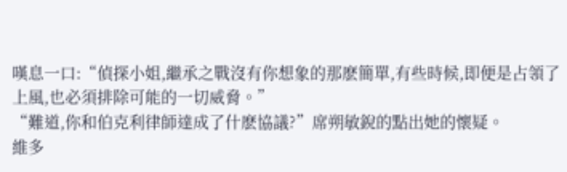嘆息一口:“偵探小姐,繼承之戰沒有你想象的那麽簡單,有些時候,即便是占領了上風,也必須排除可能的一切威脅。”
“難道,你和伯克利律師達成了什麽協議?”席朔敏銳的點出她的懷疑。
維多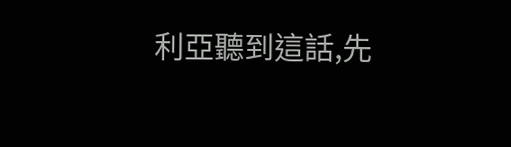利亞聽到這話,先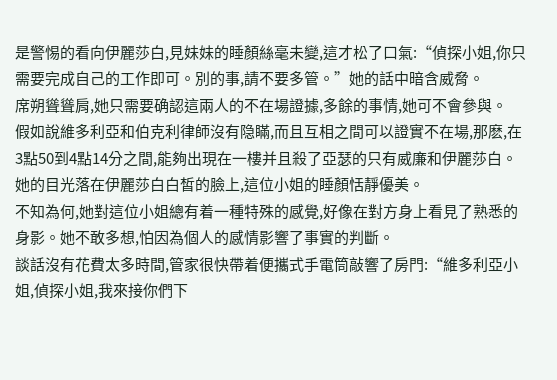是警惕的看向伊麗莎白,見妹妹的睡顏絲毫未變,這才松了口氣:“偵探小姐,你只需要完成自己的工作即可。別的事,請不要多管。”她的話中暗含威脅。
席朔聳聳肩,她只需要确認這兩人的不在場證據,多餘的事情,她可不會參與。
假如說維多利亞和伯克利律師沒有隐瞞,而且互相之間可以證實不在場,那麽,在3點50到4點14分之間,能夠出現在一樓并且殺了亞瑟的只有威廉和伊麗莎白。
她的目光落在伊麗莎白白皙的臉上,這位小姐的睡顏恬靜優美。
不知為何,她對這位小姐總有着一種特殊的感覺,好像在對方身上看見了熟悉的身影。她不敢多想,怕因為個人的感情影響了事實的判斷。
談話沒有花費太多時間,管家很快帶着便攜式手電筒敲響了房門:“維多利亞小姐,偵探小姐,我來接你們下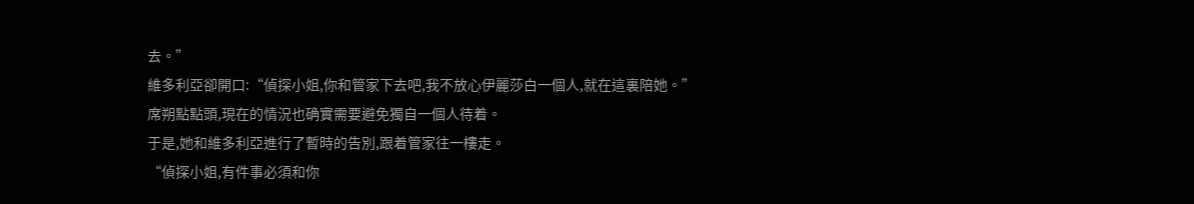去。”
維多利亞卻開口:“偵探小姐,你和管家下去吧,我不放心伊麗莎白一個人,就在這裏陪她。”
席朔點點頭,現在的情況也确實需要避免獨自一個人待着。
于是,她和維多利亞進行了暫時的告別,跟着管家往一樓走。
“偵探小姐,有件事必須和你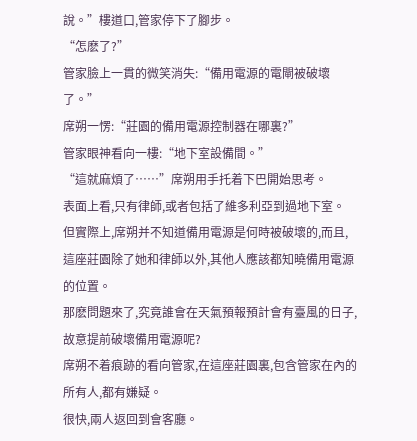說。”樓道口,管家停下了腳步。
“怎麽了?”
管家臉上一貫的微笑消失:“備用電源的電閘被破壞了。”
席朔一愣:“莊園的備用電源控制器在哪裏?”
管家眼神看向一樓:“地下室設備間。”
“這就麻煩了……”席朔用手托着下巴開始思考。
表面上看,只有律師,或者包括了維多利亞到過地下室。
但實際上,席朔并不知道備用電源是何時被破壞的,而且,這座莊園除了她和律師以外,其他人應該都知曉備用電源的位置。
那麽問題來了,究竟誰會在天氣預報預計會有臺風的日子,故意提前破壞備用電源呢?
席朔不着痕跡的看向管家,在這座莊園裏,包含管家在內的所有人,都有嫌疑。
很快,兩人返回到會客廳。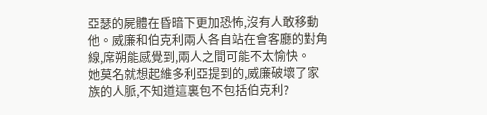亞瑟的屍體在昏暗下更加恐怖,沒有人敢移動他。威廉和伯克利兩人各自站在會客廳的對角線,席朔能感覺到,兩人之間可能不太愉快。
她莫名就想起維多利亞提到的,威廉破壞了家族的人脈,不知道這裏包不包括伯克利?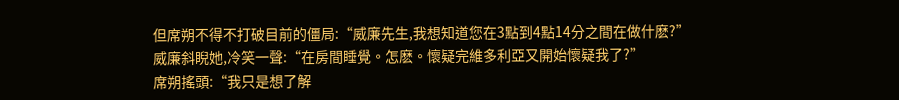但席朔不得不打破目前的僵局:“威廉先生,我想知道您在3點到4點14分之間在做什麽?”
威廉斜睨她,冷笑一聲:“在房間睡覺。怎麽。懷疑完維多利亞又開始懷疑我了?”
席朔搖頭:“我只是想了解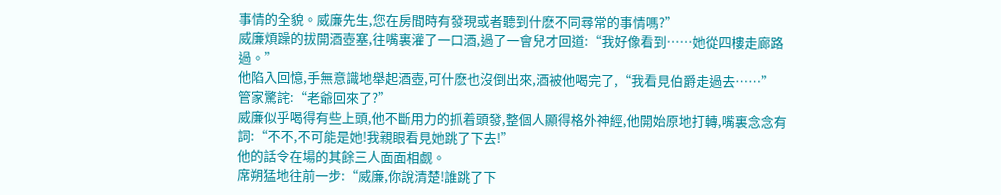事情的全貌。威廉先生,您在房間時有發現或者聽到什麽不同尋常的事情嗎?”
威廉煩躁的拔開酒壺塞,往嘴裏灌了一口酒,過了一會兒才回道:“我好像看到……她從四樓走廊路過。”
他陷入回憶,手無意識地舉起酒壺,可什麽也沒倒出來,酒被他喝完了,“我看見伯爵走過去……”
管家驚詫:“老爺回來了?”
威廉似乎喝得有些上頭,他不斷用力的抓着頭發,整個人顯得格外神經,他開始原地打轉,嘴裏念念有詞:“不不,不可能是她!我親眼看見她跳了下去!”
他的話令在場的其餘三人面面相觑。
席朔猛地往前一步:“威廉,你說清楚!誰跳了下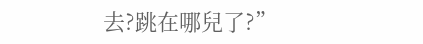去?跳在哪兒了?”